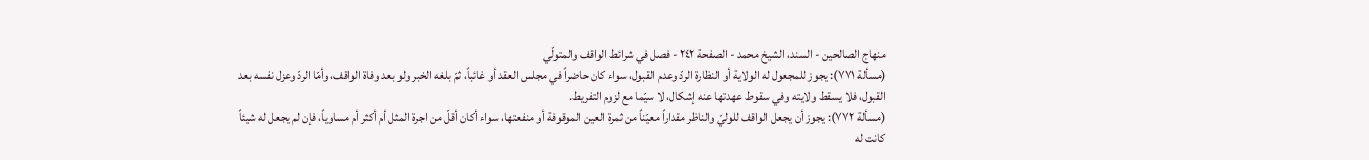منهاج الصالحين - السند، الشيخ محمد - الصفحة ٢٤٢ - فصل في شرائط الواقف والمتولّي
(مسألة ٧٧١): يجوز للمجعول له الولاية أو النظارة الردّ وعدم القبول، سواء كان حاضراً في مجلس العقد أو غائباً، ثمّ بلغه الخبر ولو بعد وفاة الواقف، وأمّا الردّ وعزل نفسه بعد القبول، فلا يسقط ولايته وفي سقوط عهدتها عنه إشكال، لا سيّما مع لزوم التفريط.
(مسألة ٧٧٢): يجوز أن يجعل الواقف للوليّ والناظر مقداراً معيّناً من ثمرة العين الموقوفة أو منفعتها، سواء أكان أقلّ من اجرة المثل أم أكثر أم مساوياً، فإن لم يجعل له شيئاً كانت له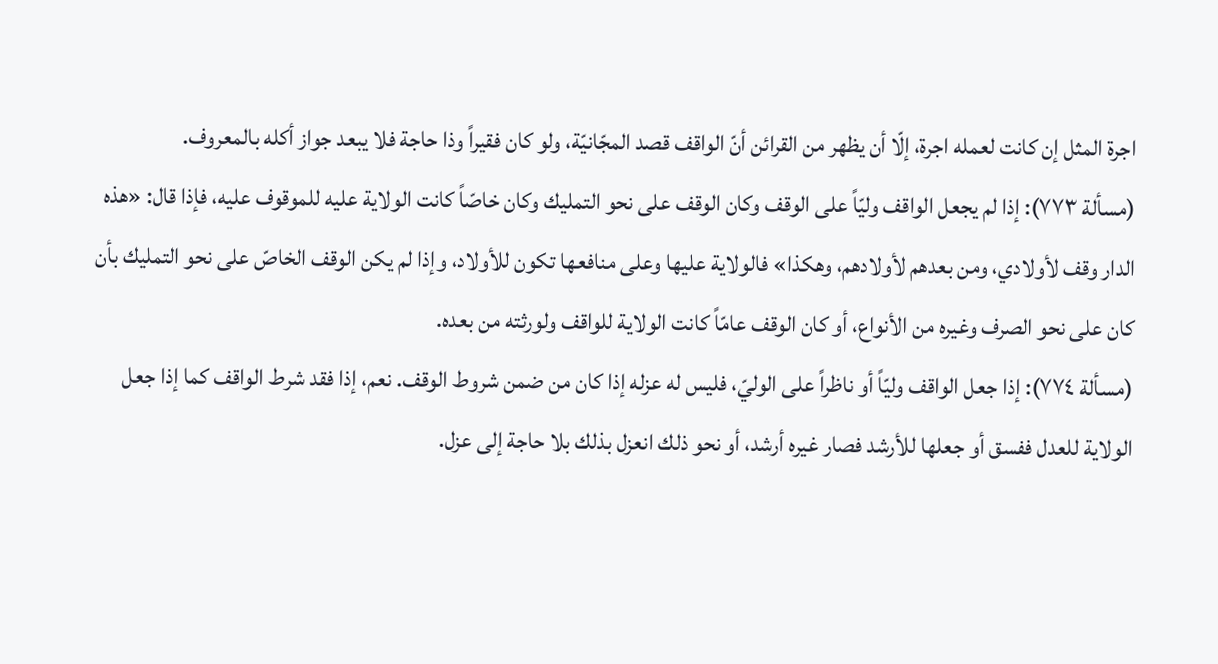اجرة المثل إن كانت لعمله اجرة، إلّا أن يظهر من القرائن أنّ الواقف قصد المجّانيّة، ولو كان فقيراً وذا حاجة فلا يبعد جواز أكله بالمعروف.
(مسألة ٧٧٣): إذا لم يجعل الواقف وليّاً على الوقف وكان الوقف على نحو التمليك وكان خاصّاً كانت الولاية عليه للموقوف عليه، فإذا قال: «هذه الدار وقف لأولادي، ومن بعدهم لأولادهم، وهكذا» فالولاية عليها وعلى منافعها تكون للأولاد، وإذا لم يكن الوقف الخاصّ على نحو التمليك بأن كان على نحو الصرف وغيره من الأنواع، أو كان الوقف عامّاً كانت الولاية للواقف ولورثته من بعده.
(مسألة ٧٧٤): إذا جعل الواقف وليّاً أو ناظراً على الوليّ، فليس له عزله إذا كان من ضمن شروط الوقف. نعم، إذا فقد شرط الواقف كما إذا جعل الولاية للعدل ففسق أو جعلها للأرشد فصار غيره أرشد، أو نحو ذلك انعزل بذلك بلا حاجة إلى عزل.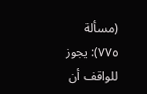(مسألة ٧٧٥): يجوز للواقف أن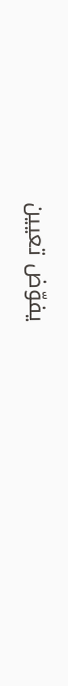يفوّض تعيين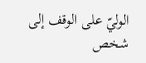الوليّ على الوقف إلى شخص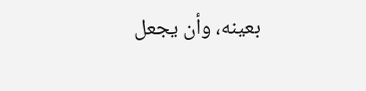بعينه، وأن يجعل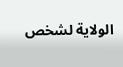الولاية لشخص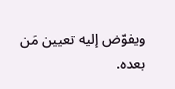ويفوّض إليه تعيين مَن بعده.